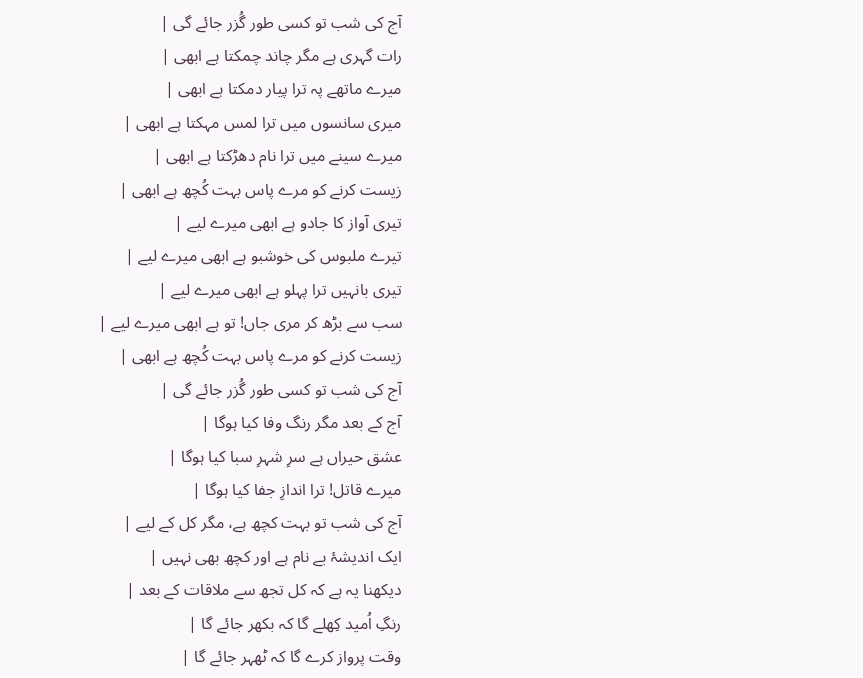آج کی شب تو کسی طور گُزر جائے گی |
رات گہری ہے مگر چاند چمکتا ہے ابھی |
میرے ماتھے پہ ترا پیار دمکتا ہے ابھی |
میری سانسوں میں ترا لمس مہکتا ہے ابھی |
میرے سینے میں ترا نام دھڑکتا ہے ابھی |
زیست کرنے کو مرے پاس بہت کُچھ ہے ابھی |
تیری آواز کا جادو ہے ابھی میرے لیے |
تیرے ملبوس کی خوشبو ہے ابھی میرے لیے |
تیری بانہیں ترا پہلو ہے ابھی میرے لیے |
سب سے بڑھ کر مری جاں! تو ہے ابھی میرے لیے |
زیست کرنے کو مرے پاس بہت کُچھ ہے ابھی |
آج کی شب تو کسی طور گُزر جائے گی |
آج کے بعد مگر رنگ وفا کیا ہوگا |
عشق حیراں ہے سرِ شہرِ سبا کیا ہوگا |
میرے قاتل! ترا اندازِ جفا کیا ہوگا |
آج کی شب تو بہت کچھ ہے، مگر کل کے لیے |
ایک اندیشۂ بے نام ہے اور کچھ بھی نہیں |
دیکھنا یہ ہے کہ کل تجھ سے ملاقات کے بعد |
رنگِ اُمید کِھلے گا کہ بکھر جائے گا |
وقت پرواز کرے گا کہ ٹھہر جائے گا |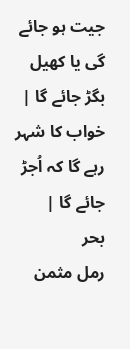جیت ہو جائے گی یا کھیل بگڑ جائے گا |
خواب کا شہر رہے گا کہ اُجڑ جائے گا |
بحر
رمل مثمن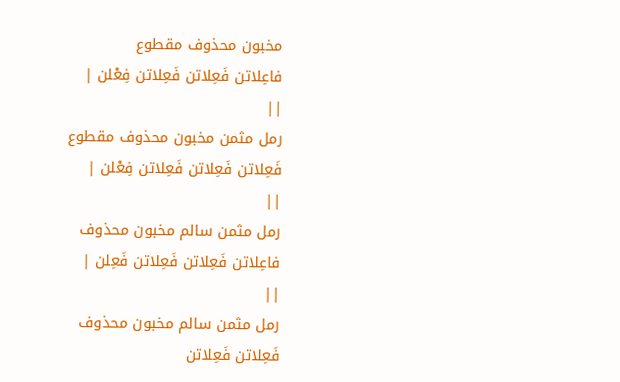مخبون محذوف مقطوع
فاعِلاتن فَعِلاتن فَعِلاتن فِعْلن |
||
رمل مثمن مخبون محذوف مقطوع
فَعِلاتن فَعِلاتن فَعِلاتن فِعْلن |
||
رمل مثمن سالم مخبون محذوف
فاعِلاتن فَعِلاتن فَعِلاتن فَعِلن |
||
رمل مثمن سالم مخبون محذوف
فَعِلاتن فَعِلاتن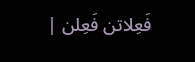فَعِلاتن فَعِلن |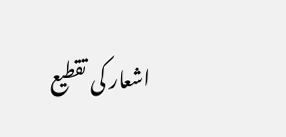اشعار کی تقطیع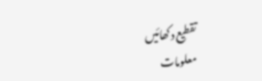تقطیع دکھائیں
معلومات